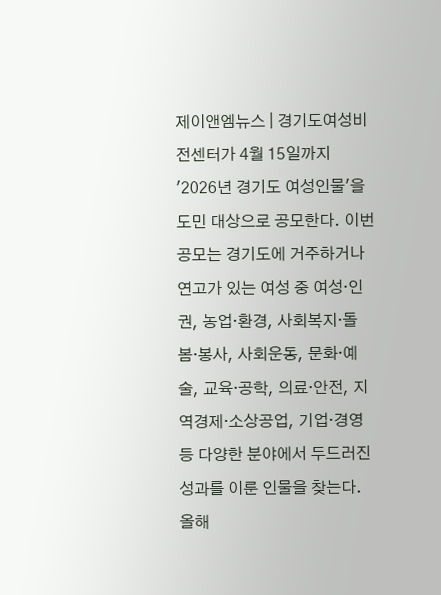제이앤엠뉴스 | 경기도여성비전센터가 4월 15일까지 '2026년 경기도 여성인물'을 도민 대상으로 공모한다. 이번 공모는 경기도에 거주하거나 연고가 있는 여성 중 여성·인권, 농업·환경, 사회복지·돌봄·봉사, 사회운동, 문화·예술, 교육·공학, 의료·안전, 지역경제·소상공업, 기업·경영 등 다양한 분야에서 두드러진 성과를 이룬 인물을 찾는다. 올해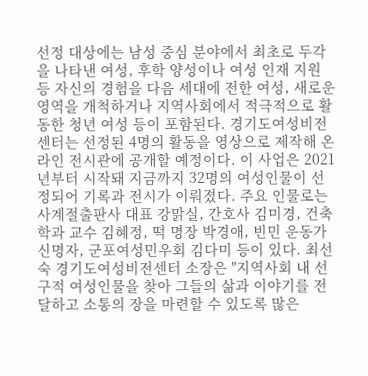선정 대상에는 남성 중심 분야에서 최초로 두각을 나타낸 여성, 후학 양성이나 여성 인재 지원 등 자신의 경험을 다음 세대에 전한 여성, 새로운 영역을 개척하거나 지역사회에서 적극적으로 활동한 청년 여성 등이 포함된다. 경기도여성비전센터는 선정된 4명의 활동을 영상으로 제작해 온라인 전시관에 공개할 예정이다. 이 사업은 2021년부터 시작돼 지금까지 32명의 여성인물이 선정되어 기록과 전시가 이뤄졌다. 주요 인물로는 사계절출판사 대표 강맑실, 간호사 김미경, 건축학과 교수 김혜정, 떡 명장 박경애, 빈민 운동가 신명자, 군포여성민우회 김다미 등이 있다. 최선숙 경기도여성비전센터 소장은 "지역사회 내 선구적 여성인물을 찾아 그들의 삶과 이야기를 전달하고 소통의 장을 마련할 수 있도록 많은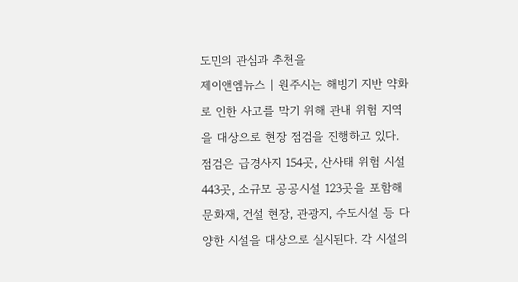도민의 관심과 추천을
제이앤엠뉴스 | 원주시는 해빙기 지반 약화로 인한 사고를 막기 위해 관내 위험 지역을 대상으로 현장 점검을 진행하고 있다. 점검은 급경사지 154곳, 산사태 위험 시설 443곳, 소규모 공공시설 123곳을 포함해 문화재, 건설 현장, 관광지, 수도시설 등 다양한 시설을 대상으로 실시된다. 각 시설의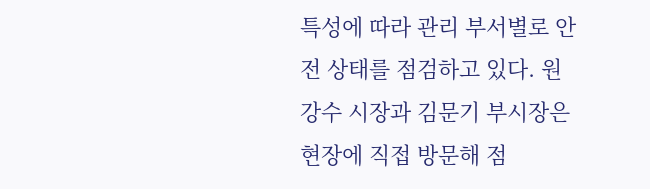특성에 따라 관리 부서별로 안전 상태를 점검하고 있다. 원강수 시장과 김문기 부시장은 현장에 직접 방문해 점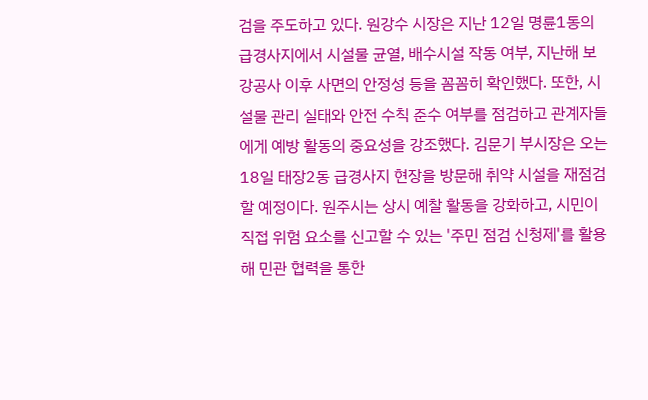검을 주도하고 있다. 원강수 시장은 지난 12일 명륜1동의 급경사지에서 시설물 균열, 배수시설 작동 여부, 지난해 보강공사 이후 사면의 안정성 등을 꼼꼼히 확인했다. 또한, 시설물 관리 실태와 안전 수칙 준수 여부를 점검하고 관계자들에게 예방 활동의 중요성을 강조했다. 김문기 부시장은 오는 18일 태장2동 급경사지 현장을 방문해 취약 시설을 재점검할 예정이다. 원주시는 상시 예찰 활동을 강화하고, 시민이 직접 위험 요소를 신고할 수 있는 '주민 점검 신청제'를 활용해 민관 협력을 통한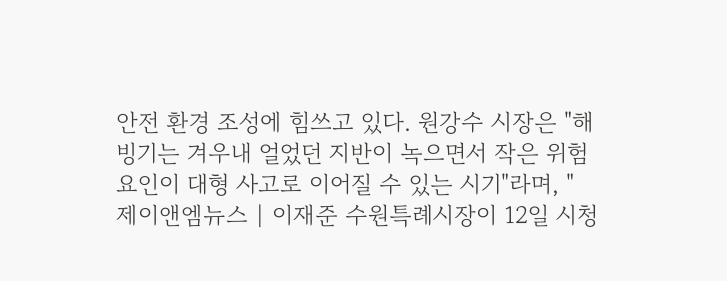안전 환경 조성에 힘쓰고 있다. 원강수 시장은 "해빙기는 겨우내 얼었던 지반이 녹으면서 작은 위험 요인이 대형 사고로 이어질 수 있는 시기"라며, "
제이앤엠뉴스 | 이재준 수원특례시장이 12일 시청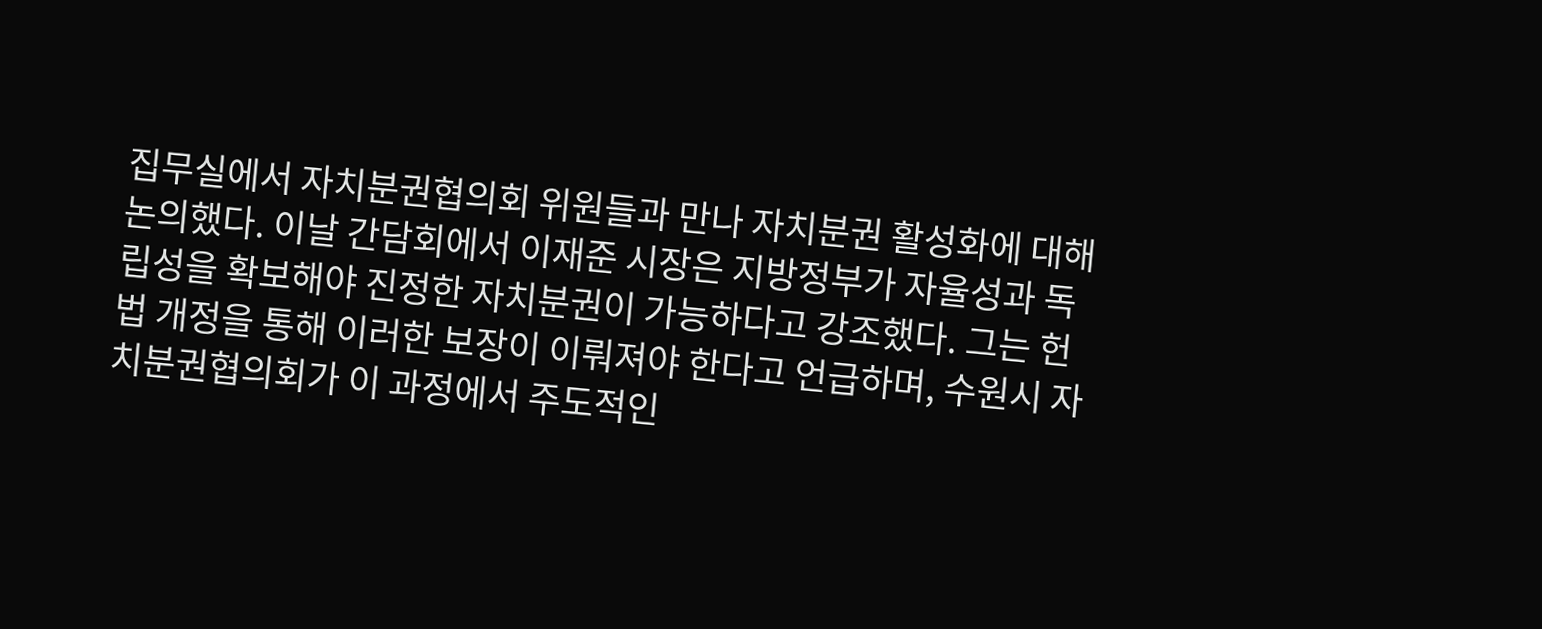집무실에서 자치분권협의회 위원들과 만나 자치분권 활성화에 대해 논의했다. 이날 간담회에서 이재준 시장은 지방정부가 자율성과 독립성을 확보해야 진정한 자치분권이 가능하다고 강조했다. 그는 헌법 개정을 통해 이러한 보장이 이뤄져야 한다고 언급하며, 수원시 자치분권협의회가 이 과정에서 주도적인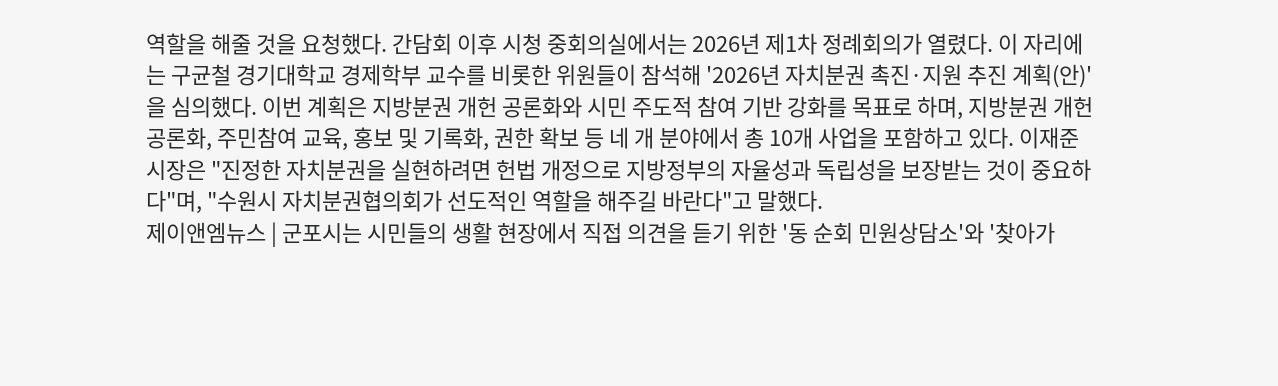역할을 해줄 것을 요청했다. 간담회 이후 시청 중회의실에서는 2026년 제1차 정례회의가 열렸다. 이 자리에는 구균철 경기대학교 경제학부 교수를 비롯한 위원들이 참석해 '2026년 자치분권 촉진·지원 추진 계획(안)'을 심의했다. 이번 계획은 지방분권 개헌 공론화와 시민 주도적 참여 기반 강화를 목표로 하며, 지방분권 개헌 공론화, 주민참여 교육, 홍보 및 기록화, 권한 확보 등 네 개 분야에서 총 10개 사업을 포함하고 있다. 이재준 시장은 "진정한 자치분권을 실현하려면 헌법 개정으로 지방정부의 자율성과 독립성을 보장받는 것이 중요하다"며, "수원시 자치분권협의회가 선도적인 역할을 해주길 바란다"고 말했다.
제이앤엠뉴스 | 군포시는 시민들의 생활 현장에서 직접 의견을 듣기 위한 '동 순회 민원상담소'와 '찾아가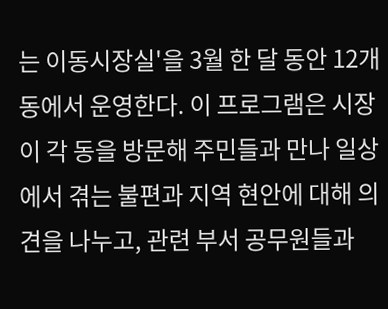는 이동시장실'을 3월 한 달 동안 12개 동에서 운영한다. 이 프로그램은 시장이 각 동을 방문해 주민들과 만나 일상에서 겪는 불편과 지역 현안에 대해 의견을 나누고, 관련 부서 공무원들과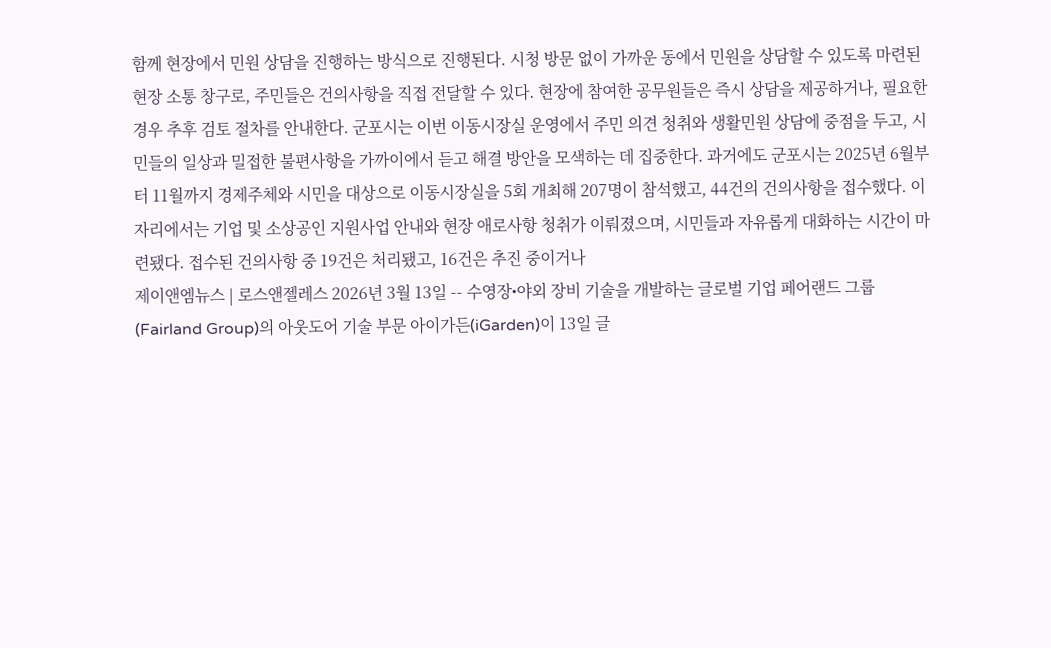함께 현장에서 민원 상담을 진행하는 방식으로 진행된다. 시청 방문 없이 가까운 동에서 민원을 상담할 수 있도록 마련된 현장 소통 창구로, 주민들은 건의사항을 직접 전달할 수 있다. 현장에 참여한 공무원들은 즉시 상담을 제공하거나, 필요한 경우 추후 검토 절차를 안내한다. 군포시는 이번 이동시장실 운영에서 주민 의견 청취와 생활민원 상담에 중점을 두고, 시민들의 일상과 밀접한 불편사항을 가까이에서 듣고 해결 방안을 모색하는 데 집중한다. 과거에도 군포시는 2025년 6월부터 11월까지 경제주체와 시민을 대상으로 이동시장실을 5회 개최해 207명이 참석했고, 44건의 건의사항을 접수했다. 이 자리에서는 기업 및 소상공인 지원사업 안내와 현장 애로사항 청취가 이뤄졌으며, 시민들과 자유롭게 대화하는 시간이 마련됐다. 접수된 건의사항 중 19건은 처리됐고, 16건은 추진 중이거나
제이앤엠뉴스 | 로스앤젤레스 2026년 3월 13일 -- 수영장•야외 장비 기술을 개발하는 글로벌 기업 페어랜드 그룹(Fairland Group)의 아웃도어 기술 부문 아이가든(iGarden)이 13일 글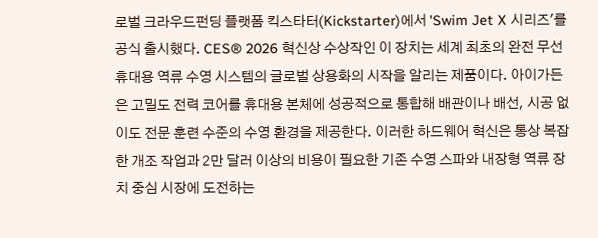로벌 크라우드펀딩 플랫폼 킥스타터(Kickstarter)에서 'Swim Jet X 시리즈'를 공식 출시했다. CES® 2026 혁신상 수상작인 이 장치는 세계 최초의 완전 무선 휴대용 역류 수영 시스템의 글로벌 상용화의 시작을 알리는 제품이다. 아이가든은 고밀도 전력 코어를 휴대용 본체에 성공적으로 통합해 배관이나 배선, 시공 없이도 전문 훈련 수준의 수영 환경을 제공한다. 이러한 하드웨어 혁신은 통상 복잡한 개조 작업과 2만 달러 이상의 비용이 필요한 기존 수영 스파와 내장형 역류 장치 중심 시장에 도전하는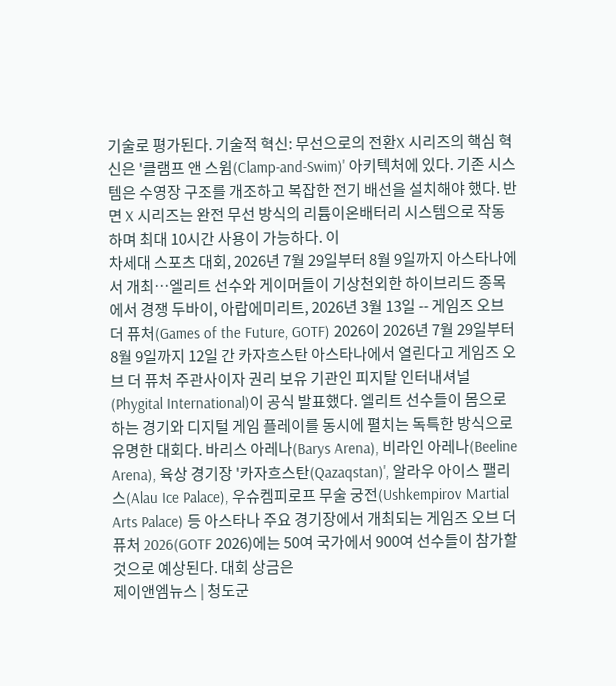기술로 평가된다. 기술적 혁신: 무선으로의 전환X 시리즈의 핵심 혁신은 '클램프 앤 스윔(Clamp-and-Swim)' 아키텍처에 있다. 기존 시스템은 수영장 구조를 개조하고 복잡한 전기 배선을 설치해야 했다. 반면 X 시리즈는 완전 무선 방식의 리튬이온배터리 시스템으로 작동하며 최대 10시간 사용이 가능하다. 이
차세대 스포츠 대회, 2026년 7월 29일부터 8월 9일까지 아스타나에서 개최…엘리트 선수와 게이머들이 기상천외한 하이브리드 종목에서 경쟁 두바이, 아랍에미리트, 2026년 3월 13일 -- 게임즈 오브 더 퓨처(Games of the Future, GOTF) 2026이 2026년 7월 29일부터 8월 9일까지 12일 간 카자흐스탄 아스타나에서 열린다고 게임즈 오브 더 퓨처 주관사이자 권리 보유 기관인 피지탈 인터내셔널(Phygital International)이 공식 발표했다. 엘리트 선수들이 몸으로 하는 경기와 디지털 게임 플레이를 동시에 펼치는 독특한 방식으로 유명한 대회다. 바리스 아레나(Barys Arena), 비라인 아레나(Beeline Arena), 육상 경기장 '카자흐스탄(Qazaqstan)', 알라우 아이스 팰리스(Alau Ice Palace), 우슈켐피로프 무술 궁전(Ushkempirov Martial Arts Palace) 등 아스타나 주요 경기장에서 개최되는 게임즈 오브 더 퓨처 2026(GOTF 2026)에는 50여 국가에서 900여 선수들이 참가할 것으로 예상된다. 대회 상금은
제이앤엠뉴스 | 청도군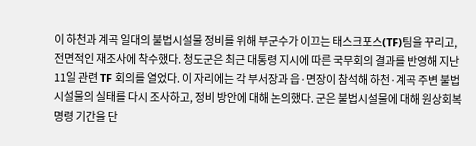이 하천과 계곡 일대의 불법시설물 정비를 위해 부군수가 이끄는 태스크포스(TF)팀을 꾸리고, 전면적인 재조사에 착수했다. 청도군은 최근 대통령 지시에 따른 국무회의 결과를 반영해 지난 11일 관련 TF 회의를 열었다. 이 자리에는 각 부서장과 읍·면장이 참석해 하천·계곡 주변 불법시설물의 실태를 다시 조사하고, 정비 방안에 대해 논의했다. 군은 불법시설물에 대해 원상회복 명령 기간을 단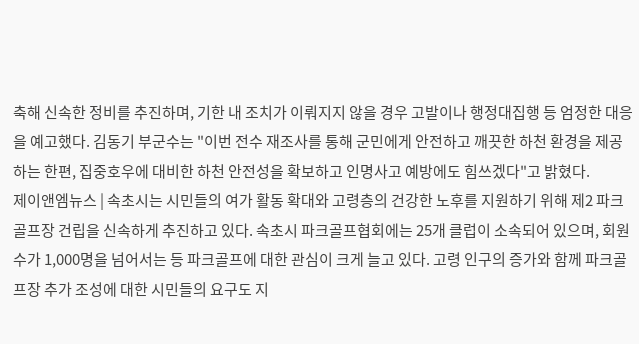축해 신속한 정비를 추진하며, 기한 내 조치가 이뤄지지 않을 경우 고발이나 행정대집행 등 엄정한 대응을 예고했다. 김동기 부군수는 "이번 전수 재조사를 통해 군민에게 안전하고 깨끗한 하천 환경을 제공하는 한편, 집중호우에 대비한 하천 안전성을 확보하고 인명사고 예방에도 힘쓰겠다"고 밝혔다.
제이앤엠뉴스 | 속초시는 시민들의 여가 활동 확대와 고령층의 건강한 노후를 지원하기 위해 제2 파크골프장 건립을 신속하게 추진하고 있다. 속초시 파크골프협회에는 25개 클럽이 소속되어 있으며, 회원 수가 1,000명을 넘어서는 등 파크골프에 대한 관심이 크게 늘고 있다. 고령 인구의 증가와 함께 파크골프장 추가 조성에 대한 시민들의 요구도 지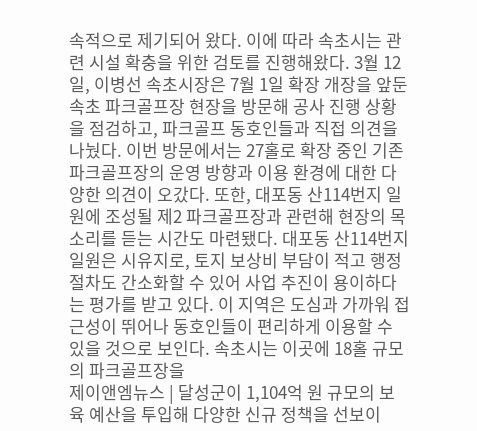속적으로 제기되어 왔다. 이에 따라 속초시는 관련 시설 확충을 위한 검토를 진행해왔다. 3월 12일, 이병선 속초시장은 7월 1일 확장 개장을 앞둔 속초 파크골프장 현장을 방문해 공사 진행 상황을 점검하고, 파크골프 동호인들과 직접 의견을 나눴다. 이번 방문에서는 27홀로 확장 중인 기존 파크골프장의 운영 방향과 이용 환경에 대한 다양한 의견이 오갔다. 또한, 대포동 산114번지 일원에 조성될 제2 파크골프장과 관련해 현장의 목소리를 듣는 시간도 마련됐다. 대포동 산114번지 일원은 시유지로, 토지 보상비 부담이 적고 행정절차도 간소화할 수 있어 사업 추진이 용이하다는 평가를 받고 있다. 이 지역은 도심과 가까워 접근성이 뛰어나 동호인들이 편리하게 이용할 수 있을 것으로 보인다. 속초시는 이곳에 18홀 규모의 파크골프장을
제이앤엠뉴스 | 달성군이 1,104억 원 규모의 보육 예산을 투입해 다양한 신규 정책을 선보이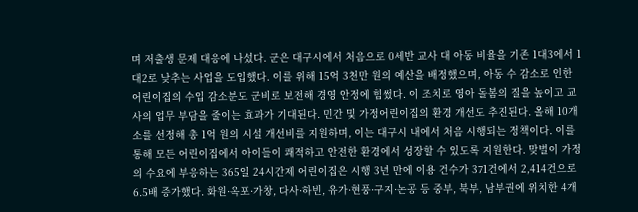며 저출생 문제 대응에 나섰다. 군은 대구시에서 처음으로 0세반 교사 대 아동 비율을 기존 1대3에서 1대2로 낮추는 사업을 도입했다. 이를 위해 15억 3천만 원의 예산을 배정했으며, 아동 수 감소로 인한 어린이집의 수입 감소분도 군비로 보전해 경영 안정에 힘썼다. 이 조치로 영아 돌봄의 질을 높이고 교사의 업무 부담을 줄이는 효과가 기대된다. 민간 및 가정어린이집의 환경 개선도 추진된다. 올해 10개소를 선정해 총 1억 원의 시설 개선비를 지원하며, 이는 대구시 내에서 처음 시행되는 정책이다. 이를 통해 모든 어린이집에서 아이들이 쾌적하고 안전한 환경에서 성장할 수 있도록 지원한다. 맞벌이 가정의 수요에 부응하는 365일 24시간제 어린이집은 시행 3년 만에 이용 건수가 371건에서 2,414건으로 6.5배 증가했다. 화원·옥포·가창, 다사·하빈, 유가·현풍·구지·논공 등 중부, 북부, 남부권에 위치한 4개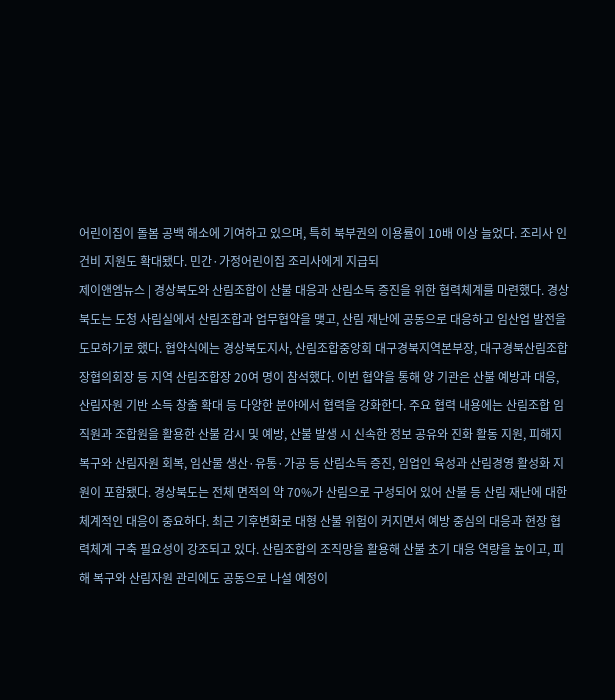어린이집이 돌봄 공백 해소에 기여하고 있으며, 특히 북부권의 이용률이 10배 이상 늘었다. 조리사 인건비 지원도 확대됐다. 민간·가정어린이집 조리사에게 지급되
제이앤엠뉴스 | 경상북도와 산림조합이 산불 대응과 산림소득 증진을 위한 협력체계를 마련했다. 경상북도는 도청 사림실에서 산림조합과 업무협약을 맺고, 산림 재난에 공동으로 대응하고 임산업 발전을 도모하기로 했다. 협약식에는 경상북도지사, 산림조합중앙회 대구경북지역본부장, 대구경북산림조합장협의회장 등 지역 산림조합장 20여 명이 참석했다. 이번 협약을 통해 양 기관은 산불 예방과 대응, 산림자원 기반 소득 창출 확대 등 다양한 분야에서 협력을 강화한다. 주요 협력 내용에는 산림조합 임직원과 조합원을 활용한 산불 감시 및 예방, 산불 발생 시 신속한 정보 공유와 진화 활동 지원, 피해지 복구와 산림자원 회복, 임산물 생산·유통·가공 등 산림소득 증진, 임업인 육성과 산림경영 활성화 지원이 포함됐다. 경상북도는 전체 면적의 약 70%가 산림으로 구성되어 있어 산불 등 산림 재난에 대한 체계적인 대응이 중요하다. 최근 기후변화로 대형 산불 위험이 커지면서 예방 중심의 대응과 현장 협력체계 구축 필요성이 강조되고 있다. 산림조합의 조직망을 활용해 산불 초기 대응 역량을 높이고, 피해 복구와 산림자원 관리에도 공동으로 나설 예정이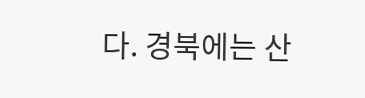다. 경북에는 산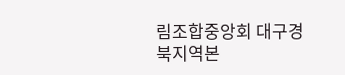림조합중앙회 대구경북지역본